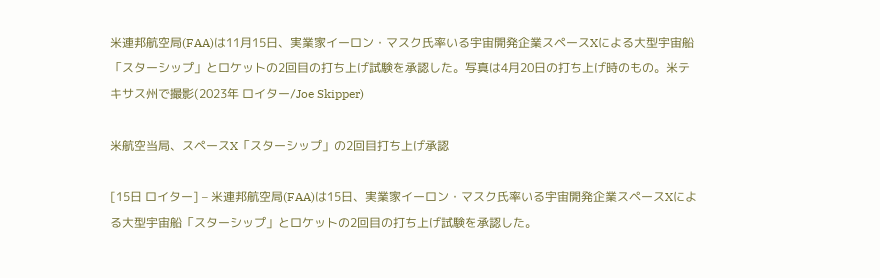米連邦航空局(FAA)は11月15日、実業家イーロン・マスク氏率いる宇宙開発企業スペースXによる大型宇宙船「スターシップ」とロケットの2回目の打ち上げ試験を承認した。写真は4月20日の打ち上げ時のもの。米テキサス州で撮影(2023年 ロイター/Joe Skipper)

米航空当局、スペースX「スターシップ」の2回目打ち上げ承認

[15日 ロイター] – 米連邦航空局(FAA)は15日、実業家イーロン・マスク氏率いる宇宙開発企業スペースXによる大型宇宙船「スターシップ」とロケットの2回目の打ち上げ試験を承認した。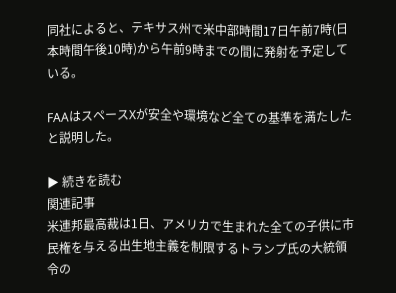同社によると、テキサス州で米中部時間17日午前7時(日本時間午後10時)から午前9時までの間に発射を予定している。

FAAはスペースXが安全や環境など全ての基準を満たしたと説明した。

▶ 続きを読む
関連記事
米連邦最高裁は1日、アメリカで生まれた全ての子供に市民権を与える出生地主義を制限するトランプ氏の大統領令の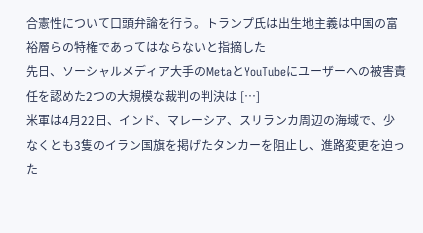合憲性について口頭弁論を行う。トランプ氏は出生地主義は中国の富裕層らの特権であってはならないと指摘した
先日、ソーシャルメディア大手のMetaとYouTubeにユーザーへの被害責任を認めた2つの大規模な裁判の判決は […]
米軍は4月22日、インド、マレーシア、スリランカ周辺の海域で、少なくとも3隻のイラン国旗を掲げたタンカーを阻止し、進路変更を迫った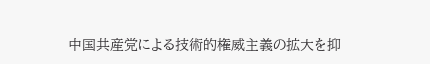中国共産党による技術的権威主義の拡大を抑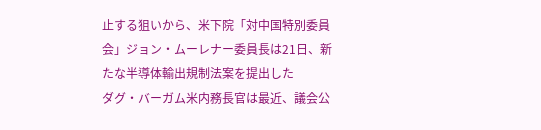止する狙いから、米下院「対中国特別委員会」ジョン・ムーレナー委員長は21日、新たな半導体輸出規制法案を提出した
ダグ・バーガム米内務長官は最近、議会公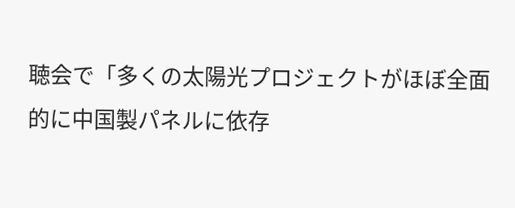聴会で「多くの太陽光プロジェクトがほぼ全面的に中国製パネルに依存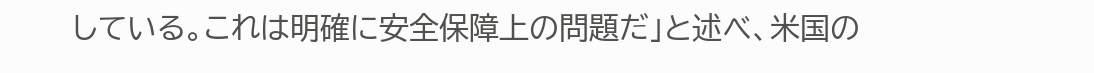している。これは明確に安全保障上の問題だ」と述べ、米国の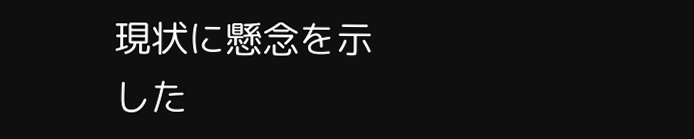現状に懸念を示した